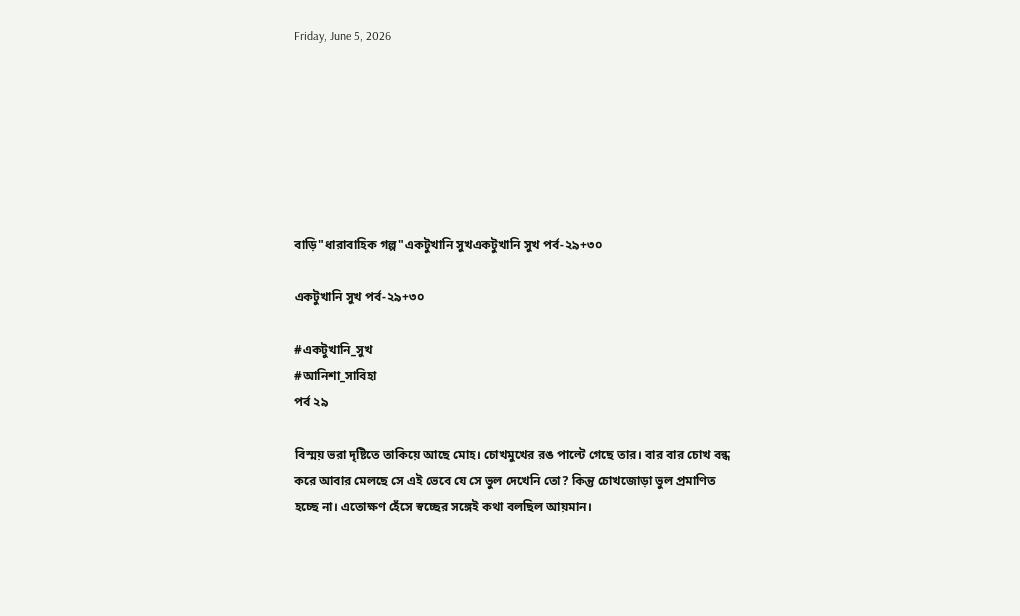Friday, June 5, 2026







বাড়ি"ধারাবাহিক গল্প"একটুখানি সুখএকটুখানি সুখ পর্ব-২৯+৩০

একটুখানি সুখ পর্ব-২৯+৩০

#একটুখানি_সুখ
#আনিশা_সাবিহা
পর্ব ২৯

বিস্ময় ভরা দৃষ্টিতে তাকিয়ে আছে মোহ। চোখমুখের রঙ পাল্টে গেছে তার। বার বার চোখ বন্ধ করে আবার মেলছে সে এই ভেবে যে সে ভুল দেখেনি তো? কিন্তু চোখজোড়া ভুল প্রমাণিত হচ্ছে না। এতোক্ষণ হেঁসে স্বচ্ছের সঙ্গেই কথা বলছিল আয়মান।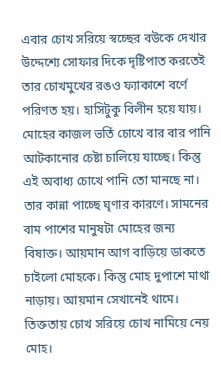এবার চোখ সরিয়ে স্বচ্ছের বউকে দেখার উদ্দেশ্যে সোফার দিকে দৃষ্টিপাত করতেই তার চোখমুখের রঙও ফ্যাকাশে বর্ণে পরিণত হয়। হাসিটুকু বিলীন হয়ে যায়। মোহের কাজল ভর্তি চোখে বার বার পানি আটকানোর চেষ্টা চালিয়ে যাচ্ছে। কিন্তু এই অবাধ্য চোখে পানি তো মানছে না। তার কান্না পাচ্ছে ঘৃণার কারণে। সামনের বাম পাশের মানুষটা মোহের জন্য বিষাক্ত। আয়মান আগ বাড়িয়ে ডাকতে চাইলো মোহকে। কিন্তু মোহ দুপাশে মাথা নাড়ায়। আয়মান সেখানেই থামে। তিক্ততায় চোখ সরিয়ে চোখ নামিয়ে নেয় মোহ।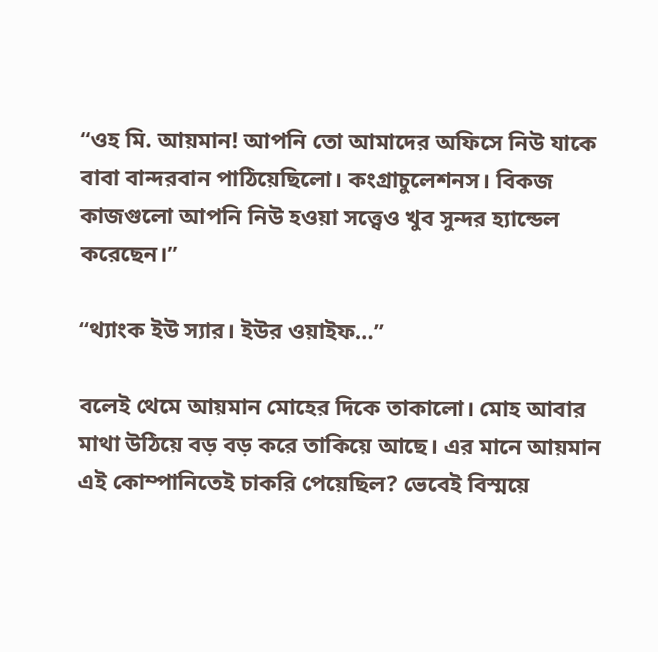“ওহ মি. আয়মান! আপনি তো আমাদের অফিসে নিউ যাকে বাবা বান্দরবান পাঠিয়েছিলো। কংগ্রাচুলেশনস। বিকজ কাজগুলো আপনি নিউ হওয়া সত্ত্বেও খুব সুন্দর হ্যান্ডেল করেছেন।”

“থ্যাংক ইউ স্যার। ইউর ওয়াইফ…”

বলেই থেমে আয়মান মোহের দিকে তাকালো। মোহ আবার মাথা উঠিয়ে বড় বড় করে তাকিয়ে আছে। এর মানে আয়মান এই কোম্পানিতেই চাকরি পেয়েছিল? ভেবেই বিস্ময়ে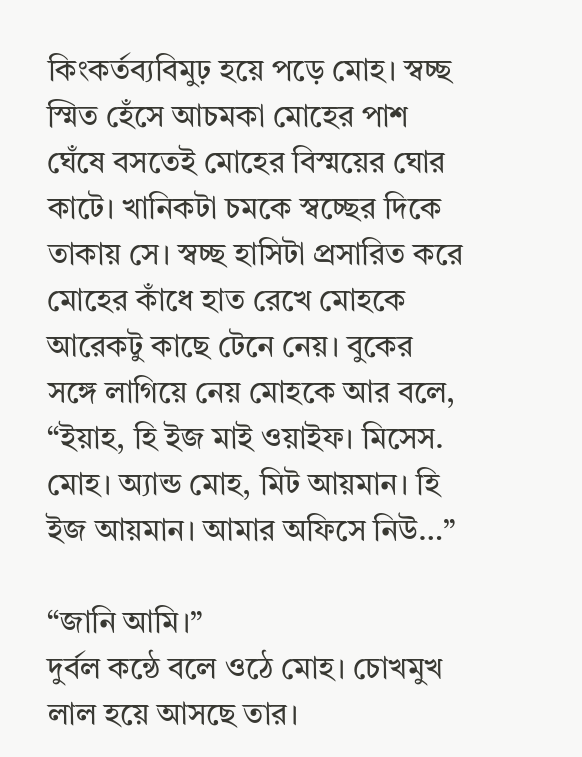কিংকর্তব্যবিমুঢ় হয়ে পড়ে মোহ। স্বচ্ছ স্মিত হেঁসে আচমকা মোহের পাশ ঘেঁষে বসতেই মোহের বিস্ময়ের ঘোর কাটে। খানিকটা চমকে স্বচ্ছের দিকে তাকায় সে। স্বচ্ছ হাসিটা প্রসারিত করে মোহের কাঁধে হাত রেখে মোহকে আরেকটু কাছে টেনে নেয়। বুকের সঙ্গে লাগিয়ে নেয় মোহকে আর বলে,
“ইয়াহ, হি ইজ মাই ওয়াইফ। মিসেস. মোহ। অ্যান্ড মোহ, মিট আয়মান। হি ইজ আয়মান। আমার অফিসে নিউ…”

“জানি আমি।”
দুর্বল কন্ঠে বলে ওঠে মোহ। চোখমুখ লাল হয়ে আসছে তার।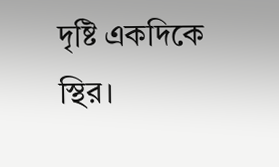দৃষ্টি একদিকে স্থির।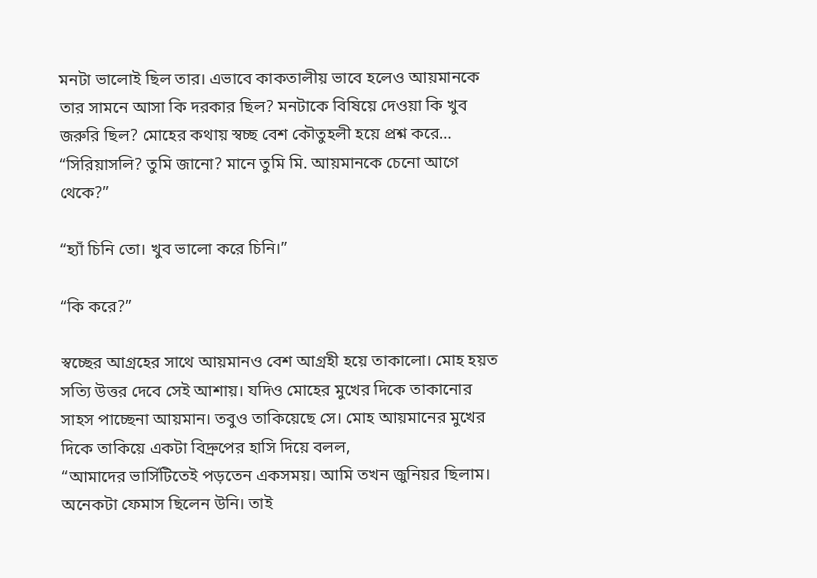মনটা ভালোই ছিল তার। এভাবে কাকতালীয় ভাবে হলেও আয়মানকে তার সামনে আসা কি দরকার ছিল? মনটাকে বিষিয়ে দেওয়া কি খুব জরুরি ছিল? মোহের কথায় স্বচ্ছ বেশ কৌতুহলী হয়ে প্রশ্ন করে…
“সিরিয়াসলি? তুমি জানো? মানে তুমি মি. আয়মানকে চেনো আগে থেকে?”

“হ্যাঁ চিনি তো। খুব ভালো করে চিনি।”

“কি করে?”

স্বচ্ছের আগ্রহের সাথে আয়মানও বেশ আগ্রহী হয়ে তাকালো। মোহ হয়ত সত্যি উত্তর দেবে সেই আশায়। যদিও মোহের মুখের দিকে তাকানোর সাহস পাচ্ছেনা আয়মান। তবুও তাকিয়েছে সে। মোহ আয়মানের মুখের দিকে তাকিয়ে একটা বিদ্রুপের হাসি দিয়ে বলল,
“আমাদের ভার্সিটিতেই পড়তেন একসময়। আমি তখন জুনিয়র ছিলাম। অনেকটা ফেমাস ছিলেন উনি। তাই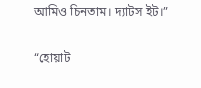আমিও চিনতাম। দ্যাটস ইট।”

“হোয়াট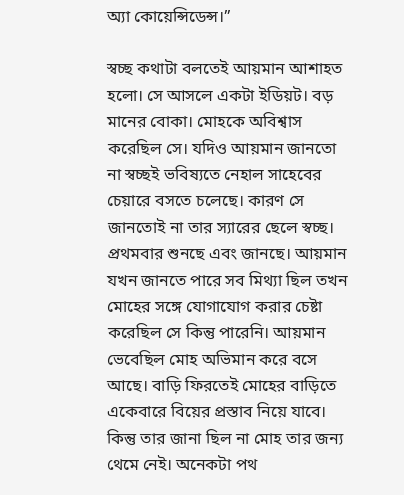অ্যা কোয়েন্সিডেন্স।”

স্বচ্ছ কথাটা বলতেই আয়মান আশাহত হলো। সে আসলে একটা ইডিয়ট। বড় মানের বোকা। মোহকে অবিশ্বাস করেছিল সে। যদিও আয়মান জানতো না স্বচ্ছই ভবিষ্যতে নেহাল সাহেবের চেয়ারে বসতে চলেছে। কারণ সে জানতোই না তার স্যারের ছেলে স্বচ্ছ। প্রথমবার শুনছে এবং জানছে। আয়মান যখন জানতে পারে সব মিথ্যা ছিল তখন মোহের সঙ্গে যোগাযোগ করার চেষ্টা করেছিল সে কিন্তু পারেনি। আয়মান ভেবেছিল মোহ অভিমান করে বসে আছে। বাড়ি ফিরতেই মোহের বাড়িতে একেবারে বিয়ের প্রস্তাব নিয়ে যাবে। কিন্তু তার জানা ছিল না মোহ তার জন্য থেমে নেই। অনেকটা পথ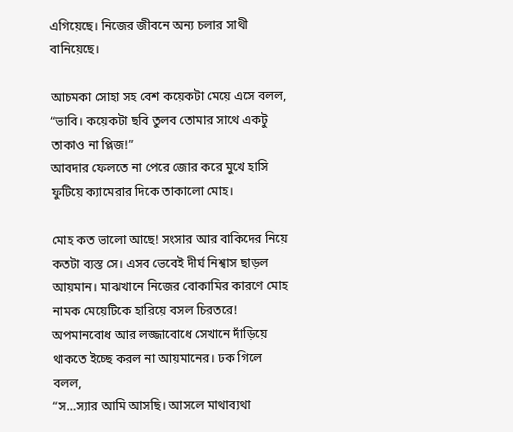এগিয়েছে। নিজের জীবনে অন্য চলার সাথী বানিয়েছে।

আচমকা সোহা সহ বেশ কয়েকটা মেয়ে এসে বলল,
“ভাবি। কয়েকটা ছবি তুলব তোমার সাথে একটু তাকাও না প্লিজ!”
আবদার ফেলতে না পেরে জোর করে মুখে হাসি ফুটিয়ে ক্যামেরার দিকে তাকালো মোহ।

মোহ কত ভালো আছে! সংসার আর বাকিদের নিয়ে কতটা ব্যস্ত সে। এসব ভেবেই দীর্ঘ নিশ্বাস ছাড়ল আয়মান। মাঝখানে নিজের বোকামির কারণে মোহ নামক মেয়েটিকে হারিয়ে বসল চিরতরে! অপমানবোধ আর লজ্জাবোধে সেখানে দাঁড়িয়ে থাকতে ইচ্ছে করল না আয়মানের। ঢক গিলে বলল,
“স…স্যার আমি আসছি। আসলে মাথাব্যথা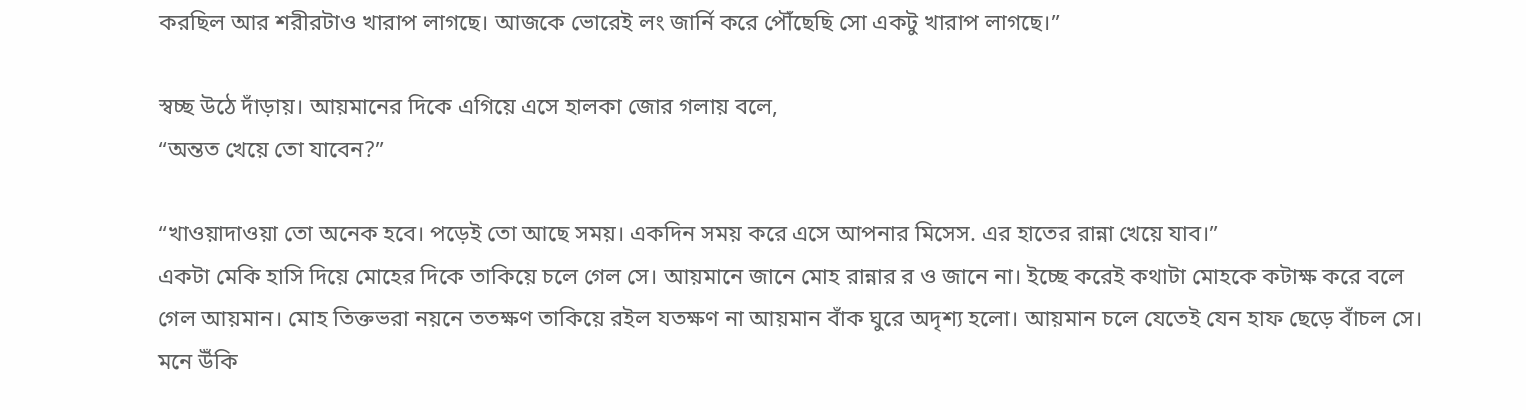করছিল আর শরীরটাও খারাপ লাগছে। আজকে ভোরেই লং জার্নি করে পৌঁছেছি সো একটু খারাপ লাগছে।”

স্বচ্ছ উঠে দাঁড়ায়। আয়মানের দিকে এগিয়ে এসে হালকা জোর গলায় বলে,
“অন্তত খেয়ে তো যাবেন?”

“খাওয়াদাওয়া তো অনেক হবে। পড়েই তো আছে সময়। একদিন সময় করে এসে আপনার মিসেস. এর হাতের রান্না খেয়ে যাব।”
একটা মেকি হাসি দিয়ে মোহের দিকে তাকিয়ে চলে গেল সে। আয়মানে জানে মোহ রান্নার র ও জানে না। ইচ্ছে করেই কথাটা মোহকে কটাক্ষ করে বলে গেল আয়মান। মোহ তিক্তভরা নয়নে ততক্ষণ তাকিয়ে রইল যতক্ষণ না আয়মান বাঁক ঘুরে অদৃশ্য হলো। আয়মান চলে যেতেই যেন হাফ ছেড়ে বাঁচল সে। মনে উঁকি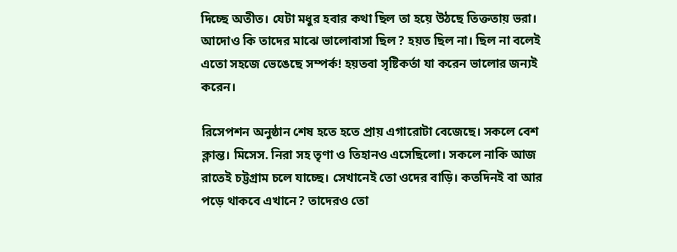দিচ্ছে অতীত। যেটা মধুর হবার কথা ছিল তা হয়ে উঠছে তিক্ততায় ভরা। আদোও কি তাদের মাঝে ভালোবাসা ছিল? হয়ত ছিল না। ছিল না বলেই এতো সহজে ভেঙেছে সম্পর্ক! হয়তবা সৃষ্টিকর্তা যা করেন ভালোর জন্যই করেন।

রিসেপশন অনুষ্ঠান শেষ হতে হতে প্রায় এগারোটা বেজেছে। সকলে বেশ ক্লান্ত। মিসেস. নিরা সহ তৃণা ও তিহানও এসেছিলো। সকলে নাকি আজ রাতেই চট্টগ্রাম চলে যাচ্ছে। সেখানেই তো ওদের বাড়ি। কতদিনই বা আর পড়ে থাকবে এখানে? তাদেরও তো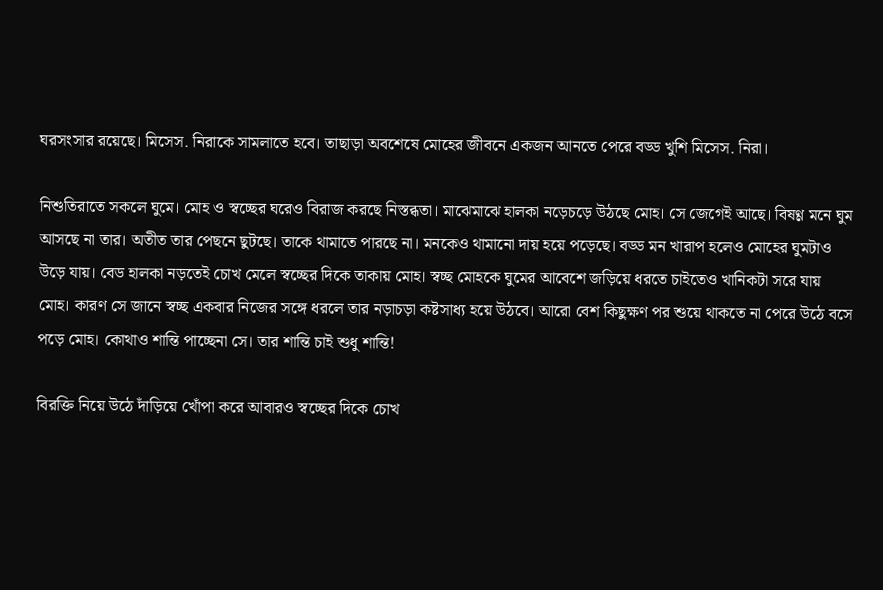ঘরসংসার রয়েছে। মিসেস. নিরাকে সামলাতে হবে। তাছাড়া অবশেষে মোহের জীবনে একজন আনতে পেরে বড্ড খুশি মিসেস. নিরা।

নিশুতিরাতে সকলে ঘুমে। মোহ ও স্বচ্ছের ঘরেও বিরাজ করছে নিস্তব্ধতা। মাঝেমাঝে হালকা নড়েচড়ে উঠছে মোহ। সে জেগেই আছে। বিষণ্ণ মনে ঘুম আসছে না তার। অতীত তার পেছনে ছুটছে। তাকে থামাতে পারছে না। মনকেও থামানো দায় হয়ে পড়েছে। বড্ড মন খারাপ হলেও মোহের ঘুমটাও উড়ে যায়। বেড হালকা নড়তেই চোখ মেলে স্বচ্ছের দিকে তাকায় মোহ। স্বচ্ছ মোহকে ঘুমের আবেশে জড়িয়ে ধরতে চাইতেও খানিকটা সরে যায় মোহ। কারণ সে জানে স্বচ্ছ একবার নিজের সঙ্গে ধরলে তার নড়াচড়া কষ্টসাধ্য হয়ে উঠবে। আরো বেশ কিছুক্ষণ পর শুয়ে থাকতে না পেরে উঠে বসে পড়ে মোহ। কোথাও শান্তি পাচ্ছেনা সে। তার শান্তি চাই শুধু শান্তি!

বিরক্তি নিয়ে উঠে দাঁড়িয়ে খোঁপা করে আবারও স্বচ্ছের দিকে চোখ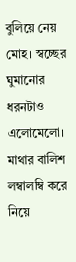বুলিয়ে নেয় মোহ। স্বচ্ছের ঘুমানোর ধরনটাও এলোমেলো। মাথার বালিশ লম্বালম্বি করে নিয়ে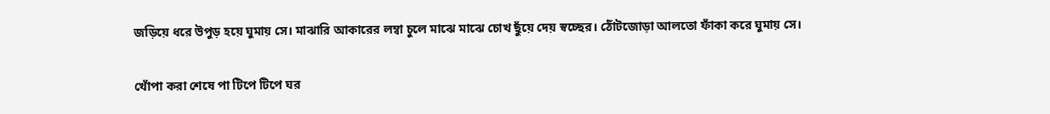জড়িয়ে ধরে উপুড় হয়ে ঘুমায় সে। মাঝারি আকারের লম্বা চুলে মাঝে মাঝে চোখ ছুঁয়ে দেয় স্বচ্ছের। ঠোঁটজোড়া আলতো ফাঁকা করে ঘুমায় সে।

খোঁপা করা শেষে পা টিপে টিপে ঘর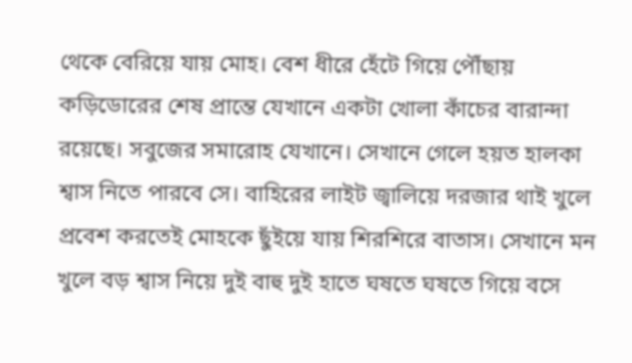থেকে বেরিয়ে যায় মোহ। বেশ ধীরে হেঁটে গিয়ে পৌঁছায় কড়িডোরের শেষ প্রান্তে যেখানে একটা খোলা কাঁচের বারান্দা রয়েছে। সবুজের সমারোহ যেখানে। সেখানে গেলে হয়ত হালকা শ্বাস নিতে পারবে সে। বাহিরের লাইট জ্বালিয়ে দরজার থাই খুলে প্রবেশ করতেই মোহকে ছুঁইয়ে যায় শিরশিরে বাতাস। সেখানে মন খুলে বড় শ্বাস নিয়ে দুই বাহু দুই হাতে ঘষতে ঘষতে গিয়ে বসে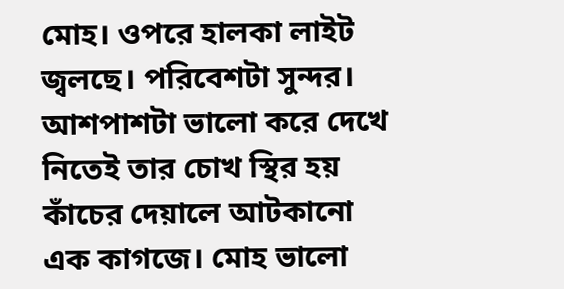মোহ। ওপরে হালকা লাইট জ্বলছে। পরিবেশটা সুন্দর। আশপাশটা ভালো করে দেখে নিতেই তার চোখ স্থির হয় কাঁচের দেয়ালে আটকানো এক কাগজে। মোহ ভালো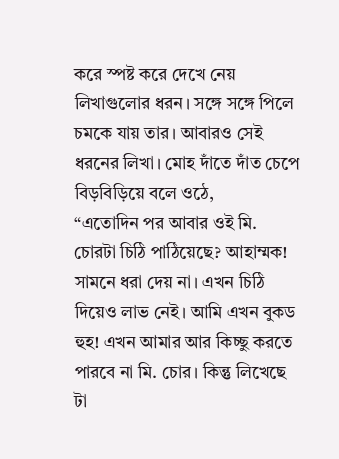করে স্পষ্ট করে দেখে নেয় লিখাগুলোর ধরন। সঙ্গে সঙ্গে পিলে চমকে যায় তার। আবারও সেই ধরনের লিখা। মোহ দাঁতে দাঁত চেপে বিড়বিড়িয়ে বলে ওঠে,
“এতোদিন পর আবার ওই মি. চোরটা চিঠি পাঠিয়েছে? আহাম্মক! সামনে ধরা দেয় না। এখন চিঠি দিয়েও লাভ নেই। আমি এখন বুকড হুহ! এখন আমার আর কিচ্ছু করতে পারবে না মি. চোর। কিন্তু লিখেছে টা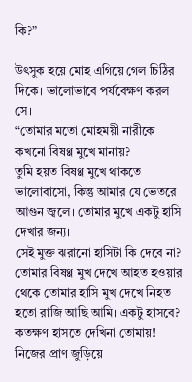কি?”

উৎসুক হয়ে মোহ এগিয়ে গেল চিঠির দিকে। ভালোভাবে পর্যবেক্ষণ করল সে।
“তোমার মতো মোহময়ী নারীকে কখনো বিষণ্ণ মুখে মানায়?
তুমি হয়ত বিষণ্ণ মুখে থাকতে ভালোবাসো, কিন্তু আমার যে ভেতরে আগুন জ্বলে। তোমার মুখে একটু হাসি দেখার জন্য।
সেই মুক্ত ঝরানো হাসিটা কি দেবে না?
তোমার বিষণ্ণ মুখ দেখে আহত হওয়ার থেকে তোমার হাসি মুখ দেখে নিহত হতো রাজি আছি আমি। একটু হাসবে? কতক্ষণ হাসতে দেখিনা তোমায়! নিজের প্রাণ জুড়িয়ে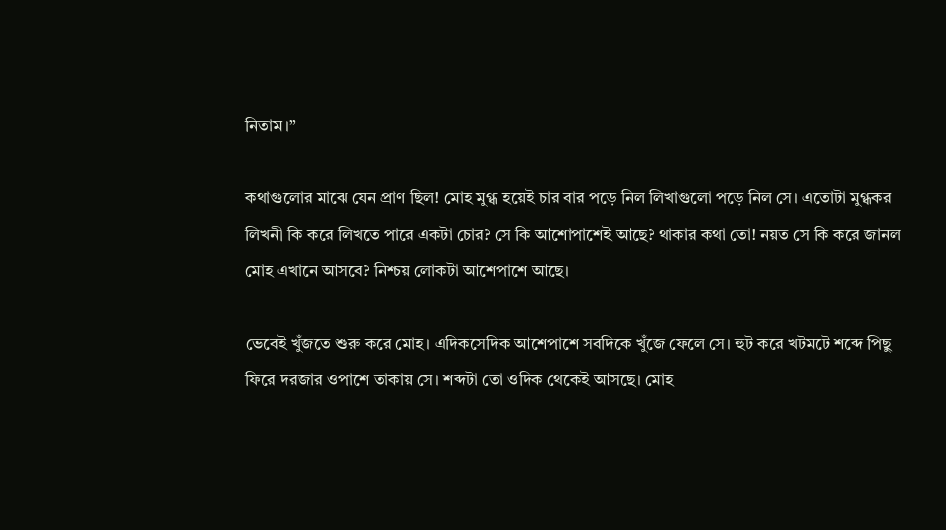নিতাম।”

কথাগুলোর মাঝে যেন প্রাণ ছিল! মোহ মুগ্ধ হয়েই চার বার পড়ে নিল লিখাগুলো পড়ে নিল সে। এতোটা মুগ্ধকর লিখনী কি করে লিখতে পারে একটা চোর? সে কি আশোপাশেই আছে? থাকার কথা তো! নয়ত সে কি করে জানল মোহ এখানে আসবে? নিশ্চয় লোকটা আশেপাশে আছে।

ভেবেই খুঁজতে শুরু করে মোহ। এদিকসেদিক আশেপাশে সবদিকে খুঁজে ফেলে সে। হুট করে খটমটে শব্দে পিছু ফিরে দরজার ওপাশে তাকায় সে। শব্দটা তো ওদিক থেকেই আসছে। মোহ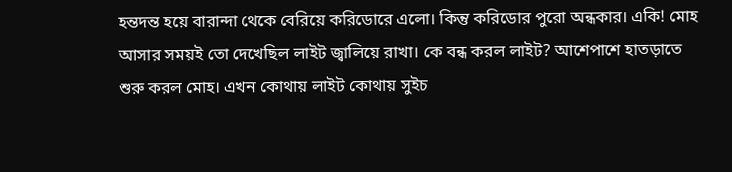হন্তদন্ত হয়ে বারান্দা থেকে বেরিয়ে করিডোরে এলো। কিন্তু করিডোর পুরো অন্ধকার। একি! মোহ আসার সময়ই তো দেখেছিল লাইট জ্বালিয়ে রাখা। কে বন্ধ করল লাইট? আশেপাশে হাতড়াতে শুরু করল মোহ। এখন কোথায় লাইট কোথায় সুইচ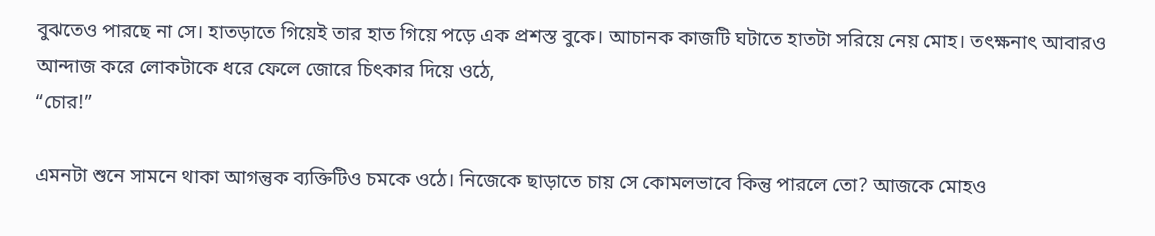বুঝতেও পারছে না সে। হাতড়াতে গিয়েই তার হাত গিয়ে পড়ে এক প্রশস্ত বুকে। আচানক কাজটি ঘটাতে হাতটা সরিয়ে নেয় মোহ। তৎক্ষনাৎ আবারও আন্দাজ করে লোকটাকে ধরে ফেলে জোরে চিৎকার দিয়ে ওঠে,
“চোর!”

এমনটা শুনে সামনে থাকা আগন্তুক ব্যক্তিটিও চমকে ওঠে। নিজেকে ছাড়াতে চায় সে কোমলভাবে কিন্তু পারলে তো? আজকে মোহও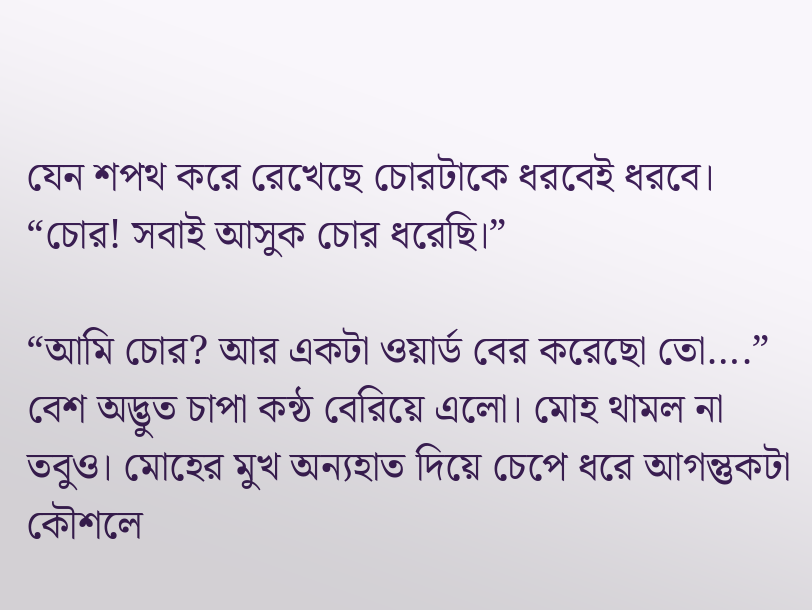যেন শপথ করে রেখেছে চোরটাকে ধরবেই ধরবে।
“চোর! সবাই আসুক চোর ধরেছি।”

“আমি চোর? আর একটা ওয়ার্ড বের করেছো তো….”
বেশ অদ্ভুত চাপা কন্ঠ বেরিয়ে এলো। মোহ থামল না তবুও। মোহের মুখ অন্যহাত দিয়ে চেপে ধরে আগন্তুকটা কৌশলে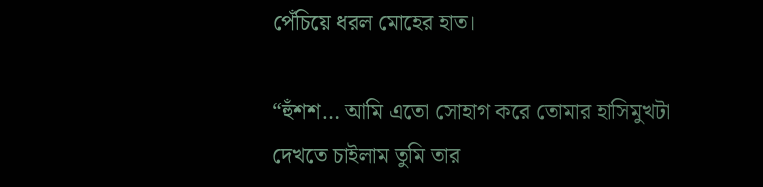পেঁচিয়ে ধরল মোহের হাত।

“হুঁশশ… আমি এতো সোহাগ করে তোমার হাসিমুখটা দেখতে চাইলাম তুমি তার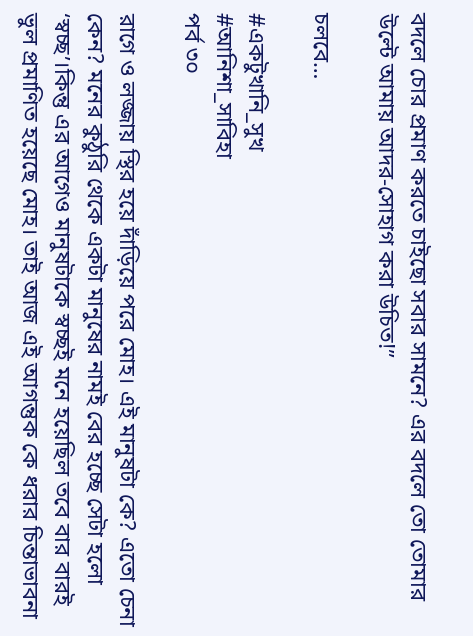বদলে চোর প্রমাণ করতে চাইছো সবার সামনে? এর বদলে তো তোমার উল্টে আমায় আদর-সোহাগ করা উচিত!”

চলবে…

#একটুখানি_সুখ
#আনিশা_সাবিহা
পর্ব ৩০

রাগে ও লজ্জায় স্থির হয়ে দাঁড়িয়ে পরে মোহ। এই মানুষটা কে? এতো চেনা কেন? মনের কুঠুরি থেকে একটা মানুষের নামই বের হচ্ছে সেটা হলো ‘স্বচ্ছ’।কিন্তু এর আগেও মানুষটাকে স্বচ্ছই মনে হয়েছিল তবে বার বারই ভুল প্রমাণিত হয়েছে মোহ। তাই আজ এই আগন্তুক কে ধরার চিন্তাভাবনা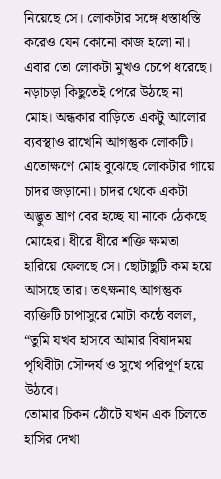নিয়েছে সে। লোকটার সঙ্গে ধস্তাধস্তি করেও যেন কোনো কাজ হলো না। এবার তো লোকটা মুখও চেপে ধরেছে। নড়াচড়া কিছুতেই পেরে উঠছে না মোহ। অন্ধকার বাড়িতে একটু আলোর ব্যবস্থাও রাখেনি আগন্তুক লোকটি। এতোক্ষণে মোহ বুঝেছে লোকটার গায়ে চাদর জড়ানো। চাদর থেকে একটা অদ্ভুত ঘ্রাণ বের হচ্ছে যা নাকে ঠেকছে মোহের। ধীরে ধীরে শক্তি ক্ষমতা হারিয়ে ফেলছে সে। ছোটাছুটি কম হয়ে আসছে তার। তৎক্ষনাৎ আগন্তুক ব্যক্তিটি চাপাসুরে মোটা কন্ঠে বলল,
“তুমি যখব হাসবে আমার বিষাদময় পৃথিবীটা সৌন্দর্য ও সুখে পরিপূর্ণ হয়ে উঠবে।
তোমার চিকন ঠোঁটে যখন এক চিলতে হাসির দেখা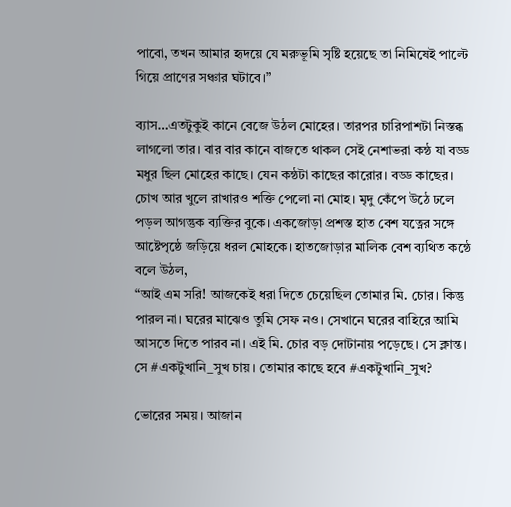পাবো, তখন আমার হৃদয়ে যে মরুভূমি সৃষ্টি হয়েছে তা নিমিষেই পাল্টে গিয়ে প্রাণের সঞ্চার ঘটাবে।”

ব্যাস…এতটুকুই কানে বেজে উঠল মোহের। তারপর চারিপাশটা নিস্তব্ধ লাগলো তার। বার বার কানে বাজতে থাকল সেই নেশাভরা কন্ঠ যা বড্ড মধুর ছিল মোহের কাছে। যেন কন্ঠটা কাছের কারোর। বড্ড কাছের। চোখ আর খুলে রাখারও শক্তি পেলো না মোহ। মৃদু কেঁপে উঠে ঢলে পড়ল আগন্তুক ব্যক্তির বুকে। একজোড়া প্রশস্ত হাত বেশ যত্নের সঙ্গে আষ্টেপৃষ্ঠে জড়িয়ে ধরল মোহকে। হাতজোড়ার মালিক বেশ ব্যথিত কন্ঠে বলে উঠল,
“আই এম সরি! আজকেই ধরা দিতে চেয়েছিল তোমার মি. চোর। কিন্তু পারল না। ঘরের মাঝেও তুমি সেফ নও। সেখানে ঘরের বাহিরে আমি আসতে দিতে পারব না। এই মি. চোর বড় দোটানায় পড়েছে। সে ক্লান্ত। সে #একটুখানি_সুখ চায়। তোমার কাছে হবে #একটুখানি_সুখ?

ভোরের সময়। আজান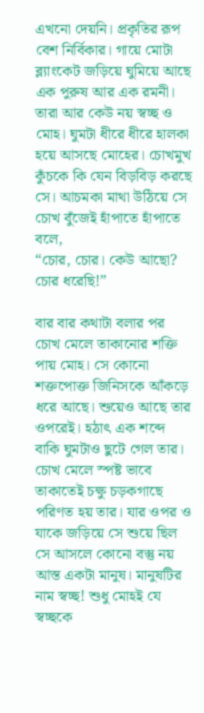এখনো দেয়নি। প্রকৃতির রূপ বেশ নির্বিকার। গায়ে মোটা ব্ল্যাংকেট জড়িয়ে ঘুমিয়ে আছে এক পুরুষ আর এক রমনী। তারা আর কেউ নয় স্বচ্ছ ও মোহ। ঘুমটা ধীরে ধীরে হালকা হয়ে আসছে মোহের। চোখমুখ কুঁচকে কি যেন বিড়বিড় করছে সে। আচমকা মাথা উঠিয়ে সে চোখ বুঁজেই হাঁপাতে হাঁপাতে বলে,
“চোর, চোর। কেউ আছো? চোর ধরেছি!”

বার বার কথাটা বলার পর চোখ মেলে তাকানোর শক্তি পায় মোহ। সে কোনো শক্তপোক্ত জিনিসকে আঁকড়ে ধরে আছে। শুয়েও আছে তার ওপরেই। হঠাৎ এক শব্দে বাকি ঘুমটাও ছুটে গেল তার। চোখ মেলে স্পষ্ট ভাবে তাকাতেই চক্ষু চড়কগাছে পরিণত হয় তার। যার ওপর ও যাকে জড়িয়ে সে শুয়ে ছিল সে আসলে কোনো বস্তু নয় আস্ত একটা মানুষ। মানুষটির নাম স্বচ্ছ! শুধু মোহই যে স্বচ্ছকে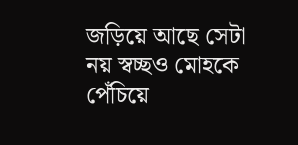জড়িয়ে আছে সেটা নয় স্বচ্ছও মোহকে পেঁচিয়ে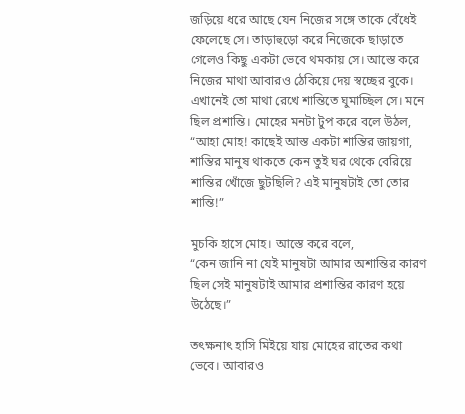জড়িয়ে ধরে আছে যেন নিজের সঙ্গে তাকে বেঁধেই ফেলেছে সে। তাড়াহুড়ো করে নিজেকে ছাড়াতে গেলেও কিছু একটা ভেবে থমকায় সে। আস্তে করে নিজের মাথা আবারও ঠেকিয়ে দেয় স্বচ্ছের বুকে। এখানেই তো মাথা রেখে শান্তিতে ঘুমাচ্ছিল সে। মনে ছিল প্রশান্তি। মোহের মনটা টুপ করে বলে উঠল, “আহা মোহ! কাছেই আস্ত একটা শান্তির জায়গা, শান্তির মানুষ থাকতে কেন তুই ঘর থেকে বেরিয়ে শান্তির খোঁজে ছুটছিলি? এই মানুষটাই তো তোর শান্তি!”

মুচকি হাসে মোহ। আস্তে করে বলে,
“কেন জানি না যেই মানুষটা আমার অশান্তির কারণ ছিল সেই মানুষটাই আমার প্রশান্তির কারণ হয়ে উঠেছে।”

তৎক্ষনাৎ হাসি মিইয়ে যায় মোহের রাতের কথা ভেবে। আবারও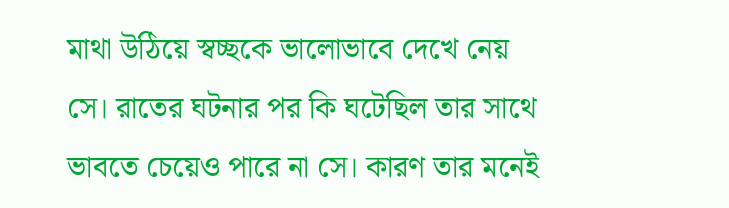মাথা উঠিয়ে স্বচ্ছকে ভালোভাবে দেখে নেয় সে। রাতের ঘটনার পর কি ঘটেছিল তার সাথে ভাবতে চেয়েও পারে না সে। কারণ তার মনেই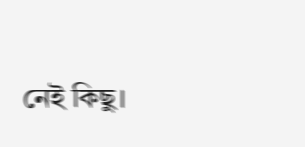নেই কিছু।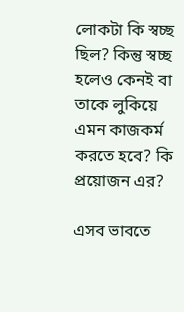লোকটা কি স্বচ্ছ ছিল? কিন্তু স্বচ্ছ হলেও কেনই বা তাকে লুকিয়ে এমন কাজকর্ম করতে হবে? কি প্রয়োজন এর?

এসব ভাবতে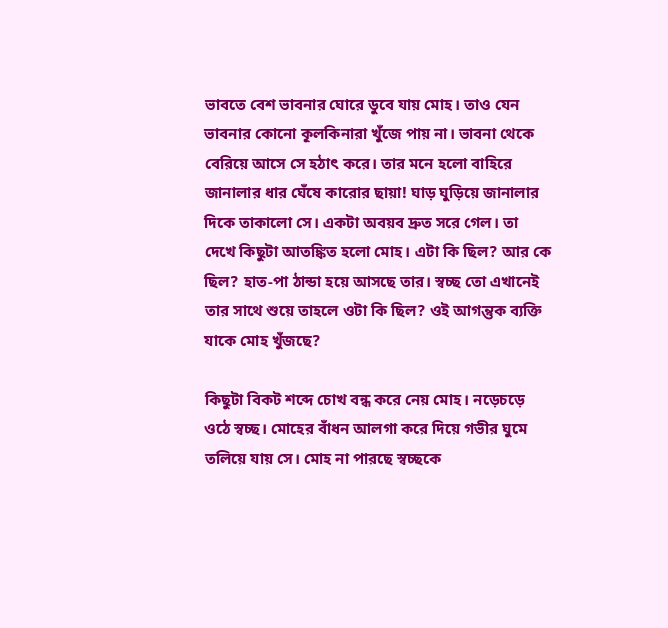ভাবতে বেশ ভাবনার ঘোরে ডুবে যায় মোহ। তাও যেন ভাবনার কোনো কূলকিনারা খুঁজে পায় না। ভাবনা থেকে বেরিয়ে আসে সে হঠাৎ করে। তার মনে হলো বাহিরে জানালার ধার ঘেঁষে কারোর ছায়া! ঘাড় ঘুড়িয়ে জানালার দিকে তাকালো সে। একটা অবয়ব দ্রুত সরে গেল। তা দেখে কিছুটা আতঙ্কিত হলো মোহ। এটা কি ছিল? আর কে ছিল? হাত-পা ঠান্ডা হয়ে আসছে তার। স্বচ্ছ তো এখানেই তার সাথে শুয়ে তাহলে ওটা কি ছিল? ওই আগন্তুক ব্যক্তি যাকে মোহ খুঁজছে?

কিছুটা বিকট শব্দে চোখ বন্ধ করে নেয় মোহ। নড়েচড়ে ওঠে স্বচ্ছ। মোহের বাঁধন আলগা করে দিয়ে গভীর ঘুমে তলিয়ে যায় সে। মোহ না পারছে স্বচ্ছকে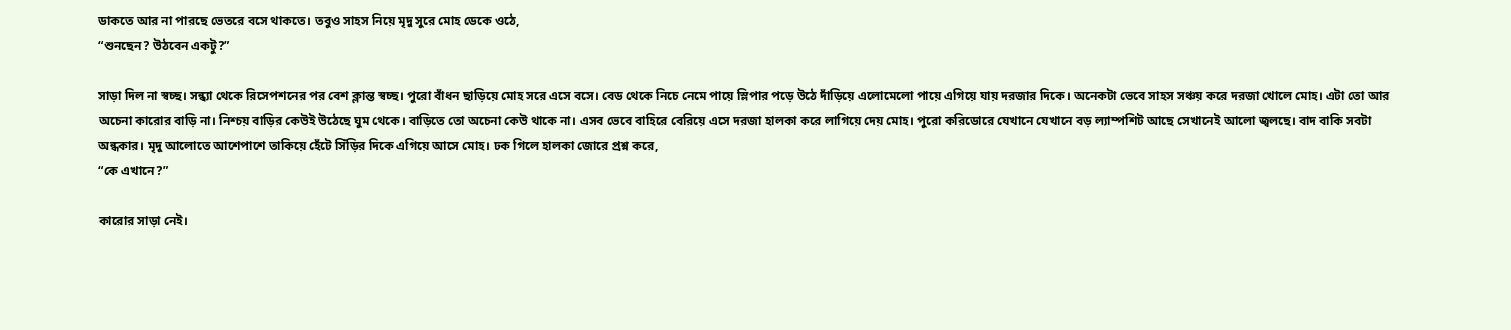ডাকতে আর না পারছে ভেতরে বসে থাকতে। তবুও সাহস নিয়ে মৃদু সুরে মোহ ডেকে ওঠে,
“শুনছেন? উঠবেন একটু?”

সাড়া দিল না স্বচ্ছ। সন্ধ্যা থেকে রিসেপশনের পর বেশ ক্লান্ত স্বচ্ছ। পুরো বাঁধন ছাড়িয়ে মোহ সরে এসে বসে। বেড থেকে নিচে নেমে পায়ে স্লিপার পড়ে উঠে দাঁড়িয়ে এলোমেলো পায়ে এগিয়ে যায় দরজার দিকে। অনেকটা ভেবে সাহস সঞ্চয় করে দরজা খোলে মোহ। এটা তো আর অচেনা কারোর বাড়ি না। নিশ্চয় বাড়ির কেউই উঠেছে ঘুম থেকে। বাড়িতে তো অচেনা কেউ থাকে না। এসব ভেবে বাহিরে বেরিয়ে এসে দরজা হালকা করে লাগিয়ে দেয় মোহ। পুরো করিডোরে যেখানে যেখানে বড় ল্যাম্পশিট আছে সেখানেই আলো জ্বলছে। বাদ বাকি সবটা অন্ধকার। মৃদু আলোতে আশেপাশে তাকিয়ে হেঁটে সিঁড়ির দিকে এগিয়ে আসে মোহ। ঢক গিলে হালকা জোরে প্রশ্ন করে,
“কে এখানে?”

কারোর সাড়া নেই।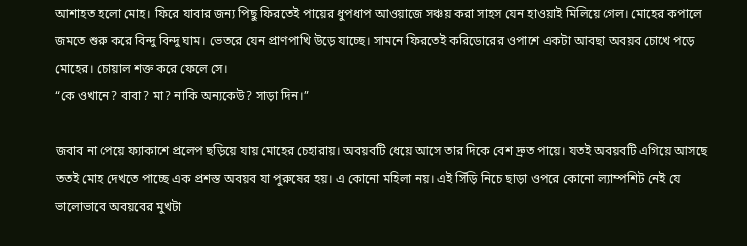আশাহত হলো মোহ। ফিরে যাবার জন্য পিছু ফিরতেই পায়ের ধুপধাপ আওয়াজে সঞ্চয় করা সাহস যেন হাওয়াই মিলিয়ে গেল। মোহের কপালে জমতে শুরু করে বিন্দু বিন্দু ঘাম। ভেতরে যেন প্রাণপাখি উড়ে যাচ্ছে। সামনে ফিরতেই করিডোরের ওপাশে একটা আবছা অবয়ব চোখে পড়ে মোহের। চোয়াল শক্ত করে ফেলে সে।
“কে ওখানে? বাবা? মা? নাকি অন্যকেউ? সাড়া দিন।”

জবাব না পেয়ে ফ্যাকাশে প্রলেপ ছড়িয়ে যায় মোহের চেহারায়। অবয়বটি ধেয়ে আসে তার দিকে বেশ দ্রুত পায়ে। যতই অবয়বটি এগিয়ে আসছে ততই মোহ দেখতে পাচ্ছে এক প্রশস্ত অবয়ব যা পুরুষের হয়। এ কোনো মহিলা নয়। এই সিঁড়ি নিচে ছাড়া ওপরে কোনো ল্যাম্পশিট নেই যে ভালোভাবে অবয়বের মুখটা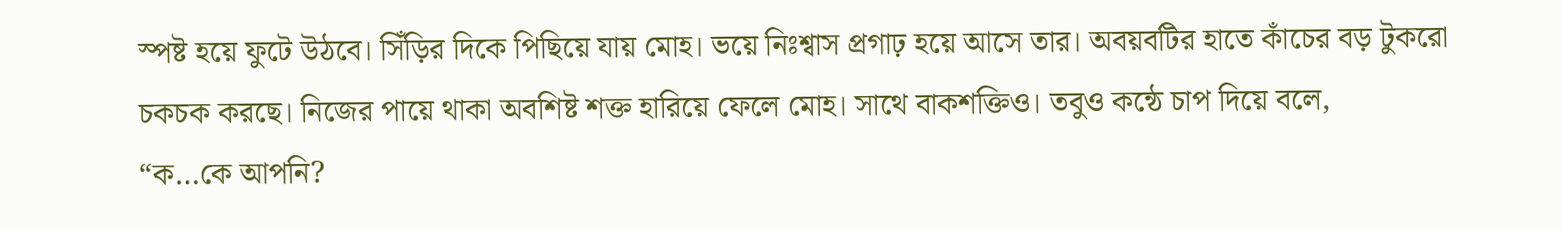স্পষ্ট হয়ে ফুটে উঠবে। সিঁড়ির দিকে পিছিয়ে যায় মোহ। ভয়ে নিঃশ্বাস প্রগাঢ় হয়ে আসে তার। অবয়বটির হাতে কাঁচের বড় টুকরো চকচক করছে। নিজের পায়ে থাকা অবশিষ্ট শক্ত হারিয়ে ফেলে মোহ। সাথে বাকশক্তিও। তবুও কন্ঠে চাপ দিয়ে বলে,
“ক…কে আপনি?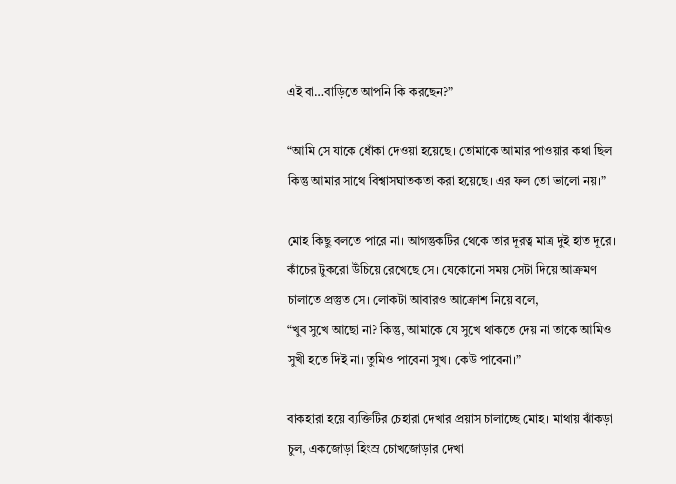এই বা…বাড়িতে আপনি কি করছেন?”

“আমি সে যাকে ধোঁকা দেওয়া হয়েছে। তোমাকে আমার পাওয়ার কথা ছিল কিন্তু আমার সাথে বিশ্বাসঘাতকতা করা হয়েছে। এর ফল তো ভালো নয়।”

মোহ কিছু বলতে পারে না। আগন্তুকটির থেকে তার দূরত্ব মাত্র দুই হাত দূরে। কাঁচের টুকরো উঁচিয়ে রেখেছে সে। যেকোনো সময় সেটা দিয়ে আক্রমণ চালাতে প্রস্তুত সে। লোকটা আবারও আক্রোশ নিয়ে বলে,
“খুব সুখে আছো না? কিন্তু, আমাকে যে সুখে থাকতে দেয় না তাকে আমিও সুখী হতে দিই না। তুমিও পাবেনা সুখ। কেউ পাবেনা।”

বাকহারা হয়ে ব্যক্তিটির চেহারা দেখার প্রয়াস চালাচ্ছে মোহ। মাথায় ঝাঁকড়া চুল, একজোড়া হিংস্র চোখজোড়ার দেখা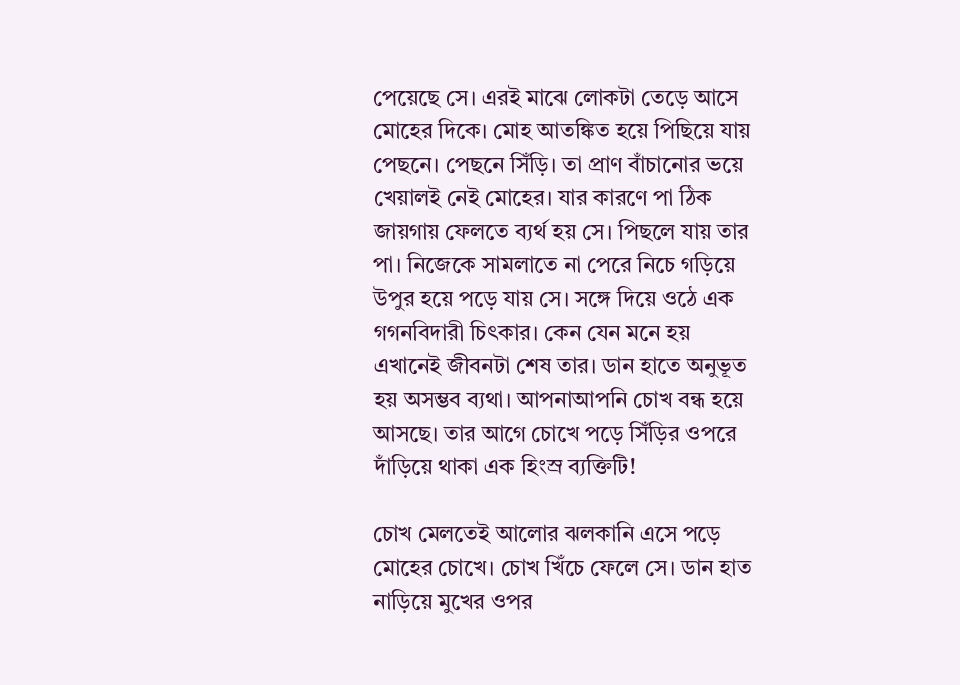পেয়েছে সে। এরই মাঝে লোকটা তেড়ে আসে মোহের দিকে। মোহ আতঙ্কিত হয়ে পিছিয়ে যায় পেছনে। পেছনে সিঁড়ি। তা প্রাণ বাঁচানোর ভয়ে খেয়ালই নেই মোহের। যার কারণে পা ঠিক জায়গায় ফেলতে ব্যর্থ হয় সে। পিছলে যায় তার পা। নিজেকে সামলাতে না পেরে নিচে গড়িয়ে উপুর হয়ে পড়ে যায় সে। সঙ্গে দিয়ে ওঠে এক গগনবিদারী চিৎকার। কেন যেন মনে হয় এখানেই জীবনটা শেষ তার। ডান হাতে অনুভূত হয় অসম্ভব ব্যথা। আপনাআপনি চোখ বন্ধ হয়ে আসছে। তার আগে চোখে পড়ে সিঁড়ির ওপরে দাঁড়িয়ে থাকা এক হিংস্র ব্যক্তিটি!

চোখ মেলতেই আলোর ঝলকানি এসে পড়ে মোহের চোখে। চোখ খিঁচে ফেলে সে। ডান হাত নাড়িয়ে মুখের ওপর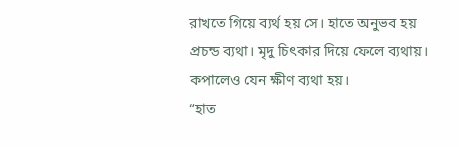রাখতে গিয়ে ব্যর্থ হয় সে। হাতে অনুভব হয় প্রচন্ড ব্যথা। মৃদু চিৎকার দিয়ে ফেলে ব্যথায়। কপালেও যেন ক্ষীণ ব্যথা হয়।
“হাত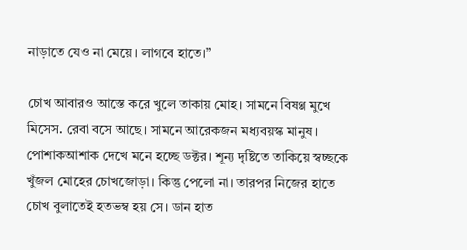নাড়াতে যেও না মেয়ে। লাগবে হাতে।”

চোখ আবারও আস্তে করে খুলে তাকায় মোহ। সামনে বিষণ্ণ মুখে মিসেস. রেবা বসে আছে। সামনে আরেকজন মধ্যবয়স্ক মানুষ। পোশাকআশাক দেখে মনে হচ্ছে ডক্টর। শূন্য দৃষ্টিতে তাকিয়ে স্বচ্ছকে খুঁজল মোহের চোখজোড়া। কিন্তু পেলো না। তারপর নিজের হাতে চোখ বুলাতেই হতভম্ব হয় সে। ডান হাত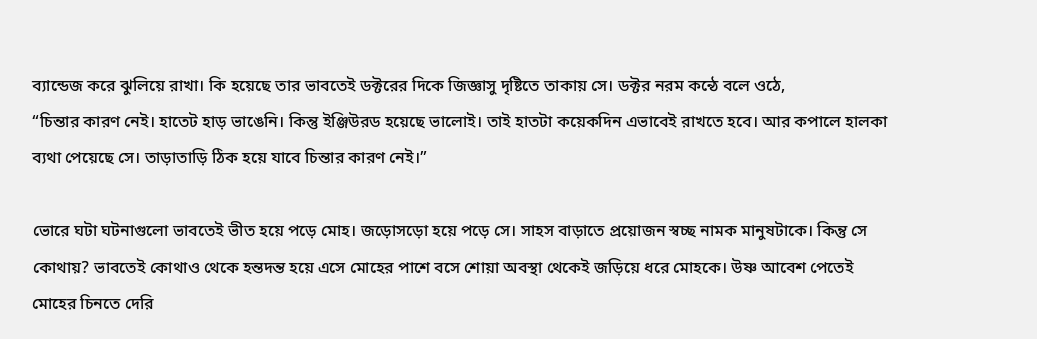ব্যান্ডেজ করে ঝুলিয়ে রাখা। কি হয়েছে তার ভাবতেই ডক্টরের দিকে জিজ্ঞাসু দৃষ্টিতে তাকায় সে। ডক্টর নরম কন্ঠে বলে ওঠে,
“চিন্তার কারণ নেই। হাতেট হাড় ভাঙেনি। কিন্তু ইঞ্জিউরড হয়েছে ভালোই। তাই হাতটা কয়েকদিন এভাবেই রাখতে হবে। আর কপালে হালকা ব্যথা পেয়েছে সে। তাড়াতাড়ি ঠিক হয়ে যাবে চিন্তার কারণ নেই।”

ভোরে ঘটা ঘটনাগুলো ভাবতেই ভীত হয়ে পড়ে মোহ। জড়োসড়ো হয়ে পড়ে সে। সাহস বাড়াতে প্রয়োজন স্বচ্ছ নামক মানুষটাকে। কিন্তু সে কোথায়? ভাবতেই কোথাও থেকে হন্তদন্ত হয়ে এসে মোহের পাশে বসে শোয়া অবস্থা থেকেই জড়িয়ে ধরে মোহকে। উষ্ণ আবেশ পেতেই মোহের চিনতে দেরি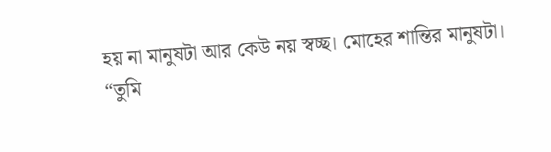হয় না মানুষটা আর কেউ নয় স্বচ্ছ। মোহের শান্তির মানুষটা।
“তুমি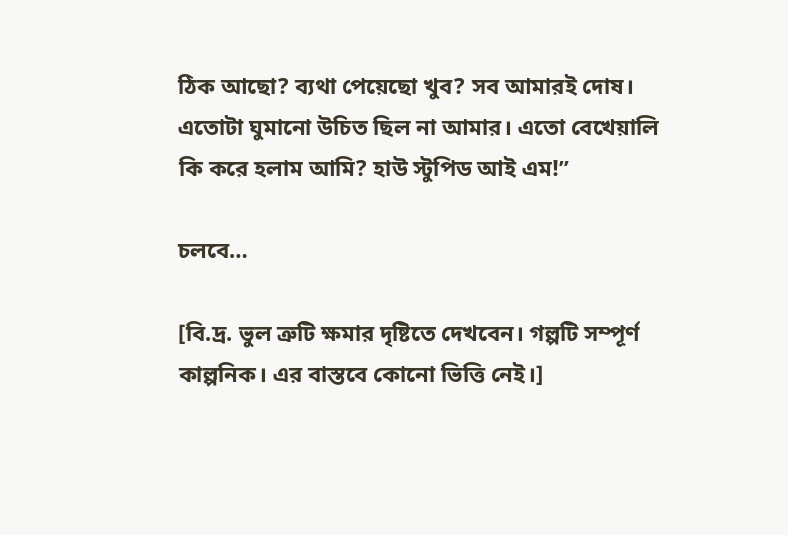ঠিক আছো? ব্যথা পেয়েছো খুব? সব আমারই দোষ। এতোটা ঘুমানো উচিত ছিল না আমার। এতো বেখেয়ালি কি করে হলাম আমি? হাউ স্টুপিড আই এম!”

চলবে…

[বি.দ্র. ভুল ত্রুটি ক্ষমার দৃষ্টিতে দেখবেন। গল্পটি সম্পূর্ণ কাল্পনিক। এর বাস্তবে কোনো ভিত্তি নেই।]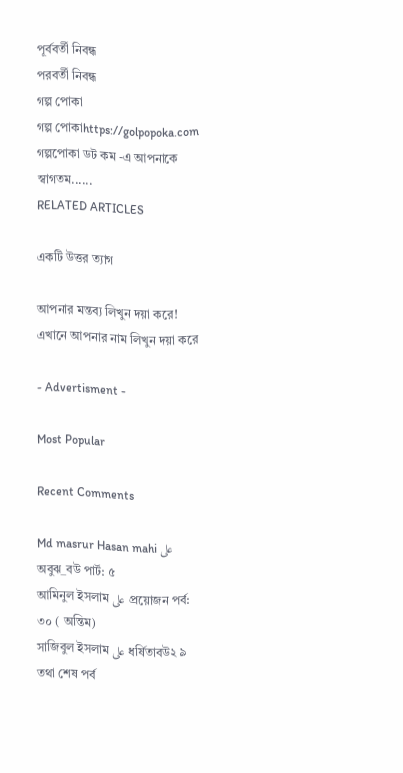পূর্ববর্তী নিবন্ধ
পরবর্তী নিবন্ধ
গল্প পোকা
গল্প পোকাhttps://golpopoka.com
গল্পপোকা ডট কম -এ আপনাকে স্বাগতম......
RELATED ARTICLES

একটি উত্তর ত্যাগ

আপনার মন্তব্য লিখুন দয়া করে!
এখানে আপনার নাম লিখুন দয়া করে

- Advertisment -

Most Popular

Recent Comments

Md masrur Hasan mahi على অবুঝ_বউ পার্ট: ৫
আমিনুল ইসলাম على প্রয়োজন পর্ব: ৩০ ( অন্তিম)
সাজিবুল ইসলাম على ধর্ষিতাবউ২ ৯ তথা শেষ পর্ব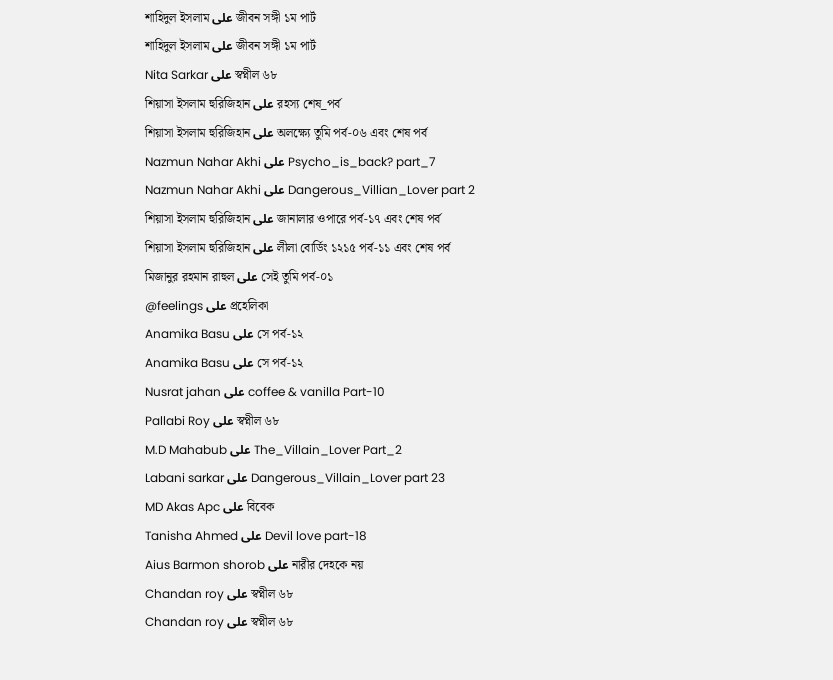শাহিদুল ইসলাম على জীবন সঙ্গী ১ম পার্ট
শাহিদুল ইসলাম على জীবন সঙ্গী ১ম পার্ট
Nita Sarkar على স্বপ্নীল ৬৮
শিয়াসা ইসলাম হুরিজিহান على রহস্য শেষ_পর্ব
শিয়াসা ইসলাম হুরিজিহান على অলক্ষ্যে তুমি পর্ব-০৬ এবং শেষ পর্ব
Nazmun Nahar Akhi على Psycho_is_back? part_7
Nazmun Nahar Akhi على Dangerous_Villian_Lover part 2
শিয়াসা ইসলাম হুরিজিহান على জানালার ওপারে পর্ব-১৭ এবং শেষ পর্ব
শিয়াসা ইসলাম হুরিজিহান على লীলা বোর্ডিং ১২১৫ পর্ব-১১ এবং শেষ পর্ব
মিজানুর রহমান রাহুল على সেই তুমি পর্ব-০১
@feelings على প্রহেলিকা
Anamika Basu على সে পর্ব-১২
Anamika Basu على সে পর্ব-১২
Nusrat jahan على coffee & vanilla Part-10
Pallabi Roy على স্বপ্নীল ৬৮
M.D Mahabub على The_Villain_Lover Part_2
Labani sarkar على Dangerous_Villain_Lover part 23
MD Akas Apc على বিবেক
Tanisha Ahmed على Devil love part-18
Aius Barmon shorob على নারীর দেহকে নয়
Chandan roy على স্বপ্নীল ৬৮
Chandan roy على স্বপ্নীল ৬৮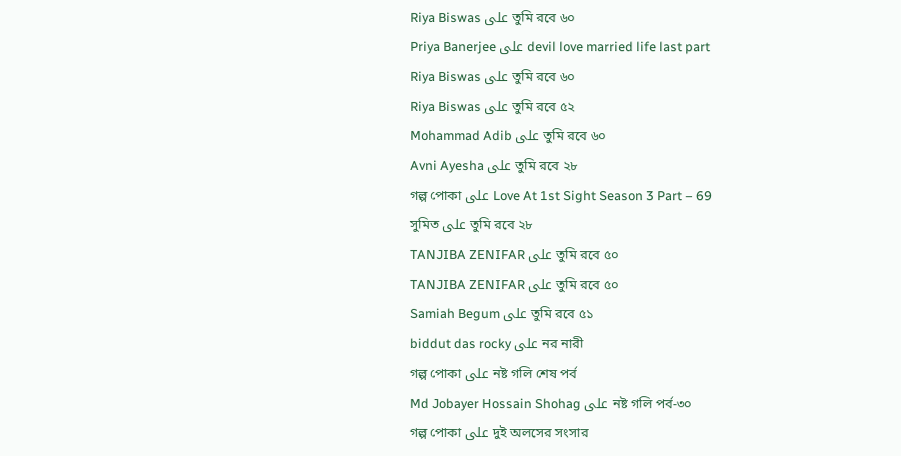Riya Biswas على তুমি রবে ৬০
Priya Banerjee على devil love married life last part
Riya Biswas على তুমি রবে ৬০
Riya Biswas على তুমি রবে ৫২
Mohammad Adib على তুমি রবে ৬০
Avni Ayesha على তুমি রবে ২৮
গল্প পোকা على Love At 1st Sight Season 3 Part – 69
সুমিত على তুমি রবে ২৮
TANJIBA ZENIFAR على তুমি রবে ৫০
TANJIBA ZENIFAR على তুমি রবে ৫০
Samiah Begum على তুমি রবে ৫১
biddut das rocky على নর নারী
গল্প পোকা على নষ্ট গলি শেষ পর্ব
Md Jobayer Hossain Shohag على নষ্ট গলি পর্ব-৩০
গল্প পোকা على দুই অলসের সংসার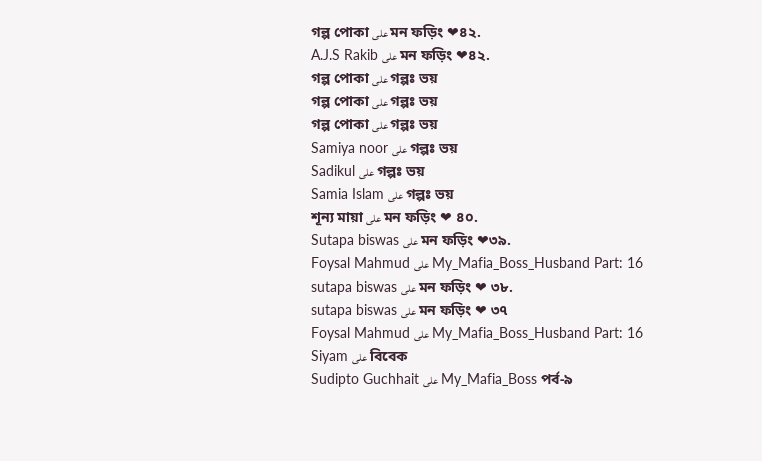গল্প পোকা على মন ফড়িং ❤৪২.
A.J.S Rakib على মন ফড়িং ❤৪২.
গল্প পোকা على গল্পঃ ভয়
গল্প পোকা على গল্পঃ ভয়
গল্প পোকা على গল্পঃ ভয়
Samiya noor على গল্পঃ ভয়
Sadikul على গল্পঃ ভয়
Samia Islam على গল্পঃ ভয়
শূন্য মায়া على মন ফড়িং ❤ ৪০.
Sutapa biswas على মন ফড়িং ❤৩৯.
Foysal Mahmud على My_Mafia_Boss_Husband Part: 16
sutapa biswas على মন ফড়িং ❤ ৩৮.
sutapa biswas على মন ফড়িং ❤ ৩৭
Foysal Mahmud على My_Mafia_Boss_Husband Part: 16
Siyam على বিবেক
Sudipto Guchhait على My_Mafia_Boss পর্ব-৯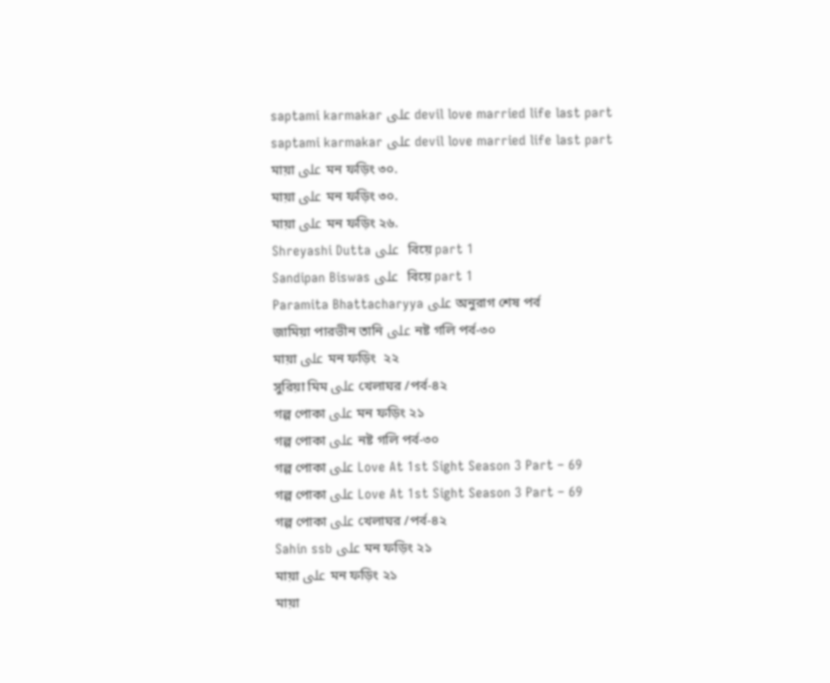saptami karmakar على devil love married life last part
saptami karmakar على devil love married life last part
মায়া على মন ফড়িং ৩০.
মায়া على মন ফড়িং ৩০.
মায়া على মন ফড়িং ২৬.
Shreyashi Dutta على  বিয়ে part 1
Sandipan Biswas على  বিয়ে part 1
Paramita Bhattacharyya على অনুরাগ শেষ পর্ব
জামিয়া পারভীন তানি على নষ্ট গলি পর্ব-৩০
মায়া على মন ফড়িং  ২২
সুরিয়া মিম على খেলাঘর /পর্ব-৪২
গল্প পোকা على মন ফড়িং ২১
গল্প পোকা على নষ্ট গলি পর্ব-৩০
গল্প পোকা على Love At 1st Sight Season 3 Part – 69
গল্প পোকা على Love At 1st Sight Season 3 Part – 69
গল্প পোকা على খেলাঘর /পর্ব-৪২
Sahin ssb على মন ফড়িং ২১
মায়া على মন ফড়িং ২১
মায়া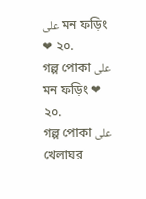على মন ফড়িং ❤ ২০.
গল্প পোকা على মন ফড়িং ❤ ২০.
গল্প পোকা على খেলাঘর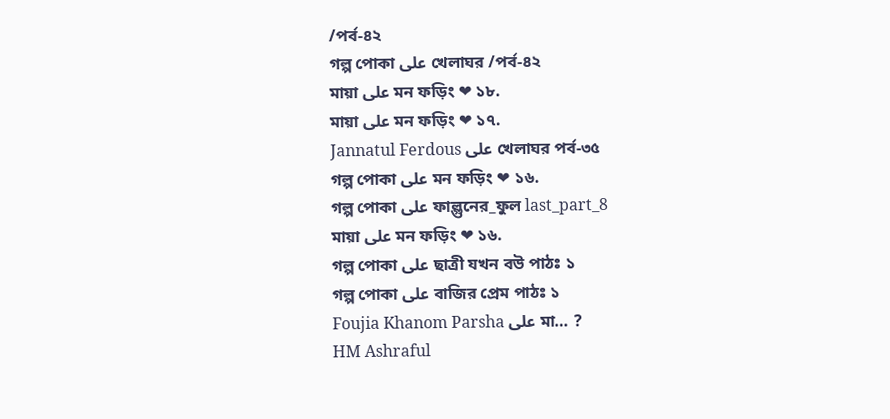/পর্ব-৪২
গল্প পোকা على খেলাঘর /পর্ব-৪২
মায়া على মন ফড়িং ❤ ১৮.
মায়া على মন ফড়িং ❤ ১৭.
Jannatul Ferdous على খেলাঘর পর্ব-৩৫
গল্প পোকা على মন ফড়িং ❤ ১৬.
গল্প পোকা على ফাল্গুনের_ফুল last_part_8
মায়া على মন ফড়িং ❤ ১৬.
গল্প পোকা على ছাত্রী যখন বউ পাঠঃ ১
গল্প পোকা على বাজির প্রেম পাঠঃ ১
Foujia Khanom Parsha على মা… ?
HM Ashraful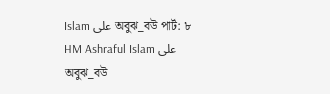Islam على অবুঝ_বউ পার্ট: ৮
HM Ashraful Islam على অবুঝ_বউ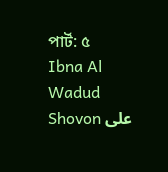পার্ট: ৫
Ibna Al Wadud Shovon على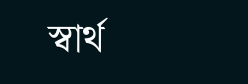স্বার্থ